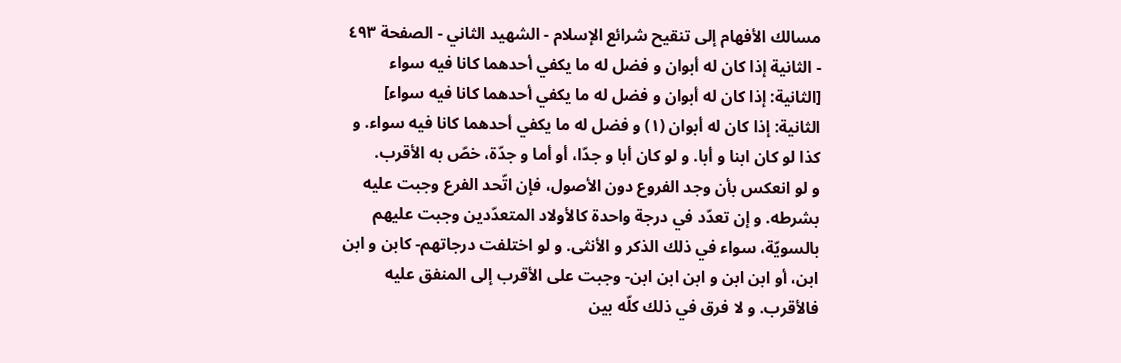مسالك الأفهام إلى تنقيح شرائع الإسلام - الشهيد الثاني - الصفحة ٤٩٣ - الثانية إذا كان له أبوان و فضل له ما يكفي أحدهما كانا فيه سواء
[الثانية: إذا كان له أبوان و فضل له ما يكفي أحدهما كانا فيه سواء]
الثانية: إذا كان له أبوان (١) و فضل له ما يكفي أحدهما كانا فيه سواء. و كذا لو كان ابنا و أبا. و لو كان أبا و جدّا، أو أما و جدّة، خصّ به الأقرب.
و لو انعكس بأن وجد الفروع دون الأصول، فإن اتّحد الفرع وجبت عليه بشرطه. و إن تعدّد في درجة واحدة كالأولاد المتعدّدين وجبت عليهم بالسويّة، سواء في ذلك الذكر و الأنثى. و لو اختلفت درجاتهم- كابن و ابن ابن، أو ابن ابن و ابن ابن ابن- وجبت على الأقرب إلى المنفق عليه فالأقرب. و لا فرق في ذلك كلّه بين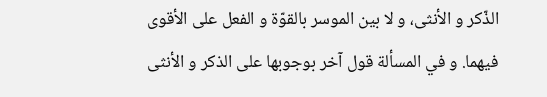الذّكر و الأنثى، و لا بين الموسر بالقوّة و الفعل على الأقوى فيهما. و في المسألة قول آخر بوجوبها على الذكر و الأنثى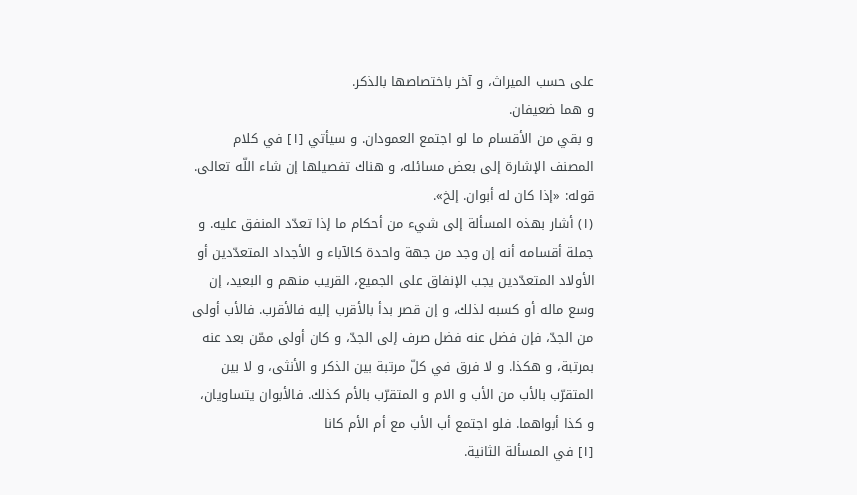على حسب الميراث، و آخر باختصاصها بالذكر.
و هما ضعيفان.
و بقي من الأقسام ما لو اجتمع العمودان. و سيأتي [١] في كلام المصنف الإشارة إلى بعض مسائله، و هناك تفصيلها إن شاء اللّه تعالى.
قوله: «إذا كان له أبوان. إلخ».
(١) أشار بهذه المسألة إلى شيء من أحكام ما إذا تعدّد المنفق عليه. و جملة أقسامه أنه إن وجد من جهة واحدة كالآباء و الأجداد المتعدّدين أو الأولاد المتعدّدين يجب الإنفاق على الجميع، القريب منهم و البعيد، إن وسع ماله أو كسبه لذلك، و إن قصر بدأ بالأقرب إليه فالأقرب. فالأب أولى من الجدّ، فإن فضل عنه فضل صرف إلى الجدّ، و كان أولى ممّن بعد عنه بمرتبة، و هكذا. و لا فرق في كلّ مرتبة بين الذكر و الأنثى، و لا بين المتقرّب بالأب من الأب و الام و المتقرّب بالأم كذلك. فالأبوان يتساويان، و كذا أبواهما. فلو اجتمع أب الأب مع أم الأم كانا
[١] في المسألة الثانية.